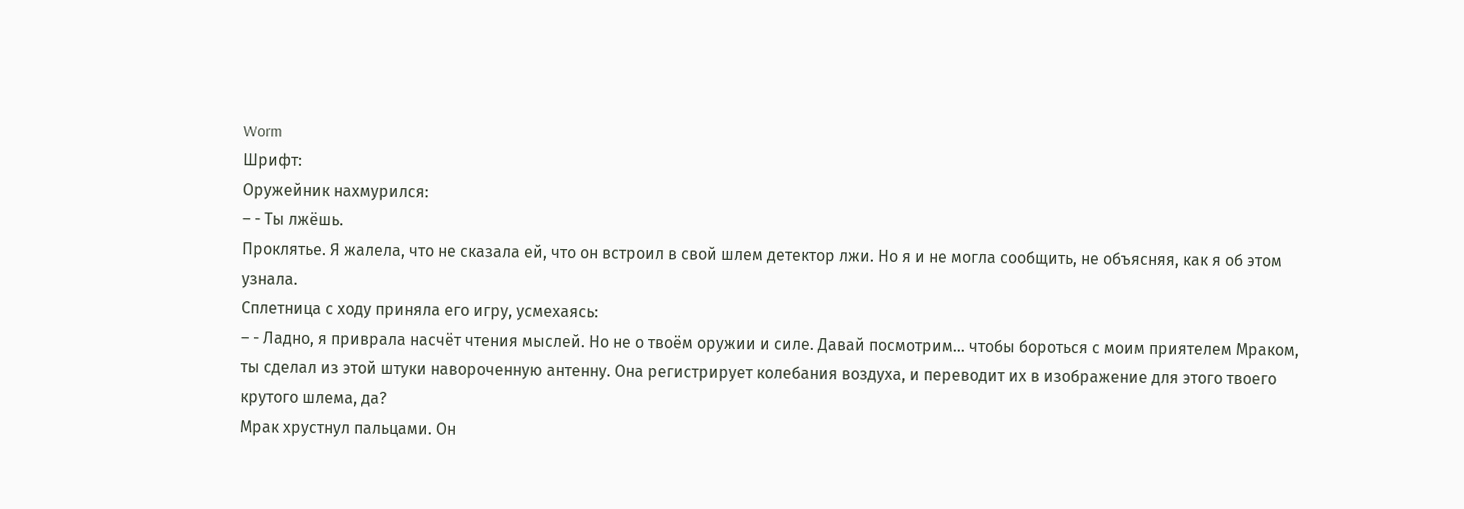Worm
Шрифт:
Оружейник нахмурился:
– - Ты лжёшь.
Проклятье. Я жалела, что не сказала ей, что он встроил в свой шлем детектор лжи. Но я и не могла сообщить, не объясняя, как я об этом узнала.
Сплетница с ходу приняла его игру, усмехаясь:
– - Ладно, я приврала насчёт чтения мыслей. Но не о твоём оружии и силе. Давай посмотрим... чтобы бороться с моим приятелем Мраком, ты сделал из этой штуки навороченную антенну. Она регистрирует колебания воздуха, и переводит их в изображение для этого твоего крутого шлема, да?
Мрак хрустнул пальцами. Он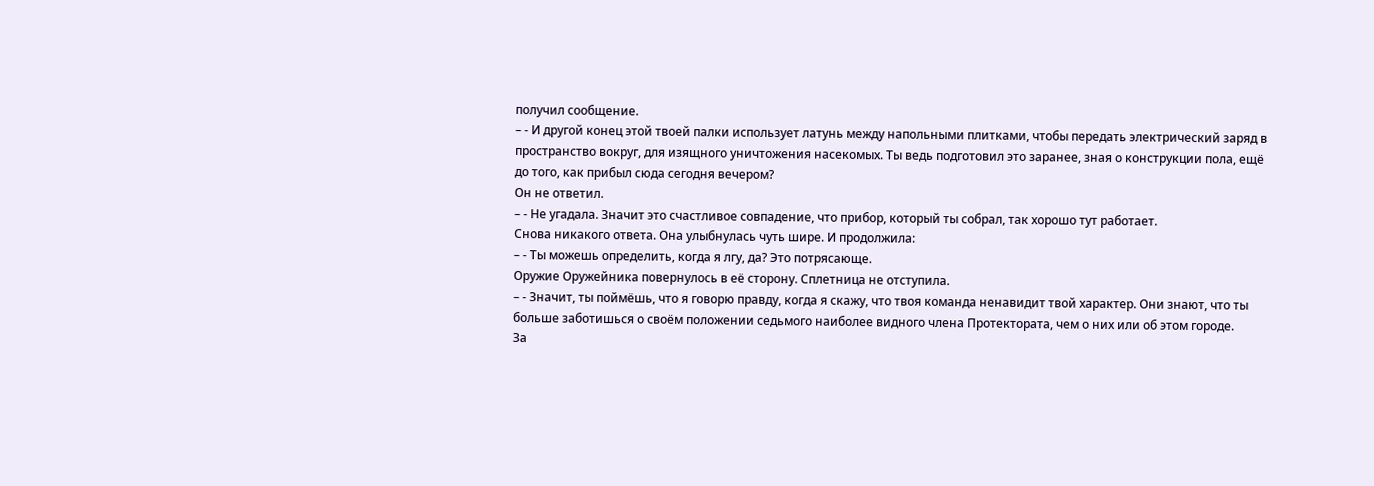получил сообщение.
– - И другой конец этой твоей палки использует латунь между напольными плитками, чтобы передать электрический заряд в пространство вокруг, для изящного уничтожения насекомых. Ты ведь подготовил это заранее, зная о конструкции пола, ещё до того, как прибыл сюда сегодня вечером?
Он не ответил.
– - Не угадала. Значит это счастливое совпадение, что прибор, который ты собрал, так хорошо тут работает.
Снова никакого ответа. Она улыбнулась чуть шире. И продолжила:
– - Ты можешь определить, когда я лгу, да? Это потрясающе.
Оружие Оружейника повернулось в её сторону. Сплетница не отступила.
– - Значит, ты поймёшь, что я говорю правду, когда я скажу, что твоя команда ненавидит твой характер. Они знают, что ты больше заботишься о своём положении седьмого наиболее видного члена Протектората, чем о них или об этом городе.
За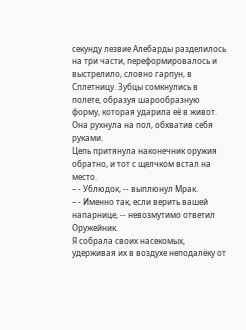секунду лезвие Алебарды разделилось на три части, переформировалось и выстрелило, словно гарпун, в Сплетницу. Зубцы сомкнулись в полете, образуя шарообразную форму, которая ударила её в живот. Она рухнула на пол, обхватив себя руками.
Цепь притянула наконечник оружия обратно, и тот с щелчком встал на место.
– - Ублюдок, -- выплюнул Мрак.
– - Именно так, если верить вашей напарнице, -- невозмутимо ответил Оружейник.
Я собрала своих насекомых, удерживая их в воздухе неподалёку от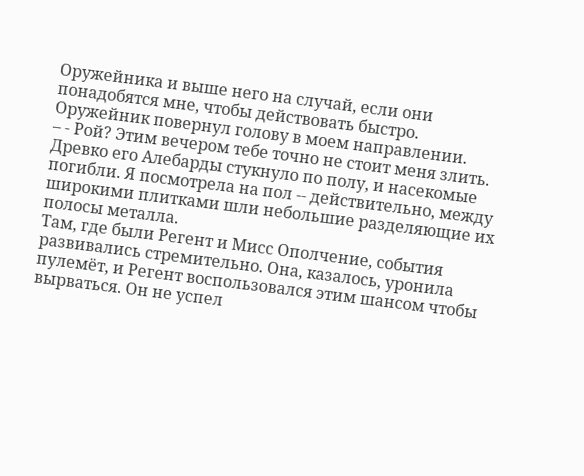Оружейника и выше него на случай, если они понадобятся мне, чтобы действовать быстро.
Оружейник повернул голову в моем направлении.
– - Рой? Этим вечером тебе точно не стоит меня злить.
Древко его Алебарды стукнуло по полу, и насекомые погибли. Я посмотрела на пол -- действительно, между широкими плитками шли небольшие разделяющие их полосы металла.
Там, где были Регент и Мисс Ополчение, события развивались стремительно. Она, казалось, уронила пулемёт, и Регент воспользовался этим шансом чтобы вырваться. Он не успел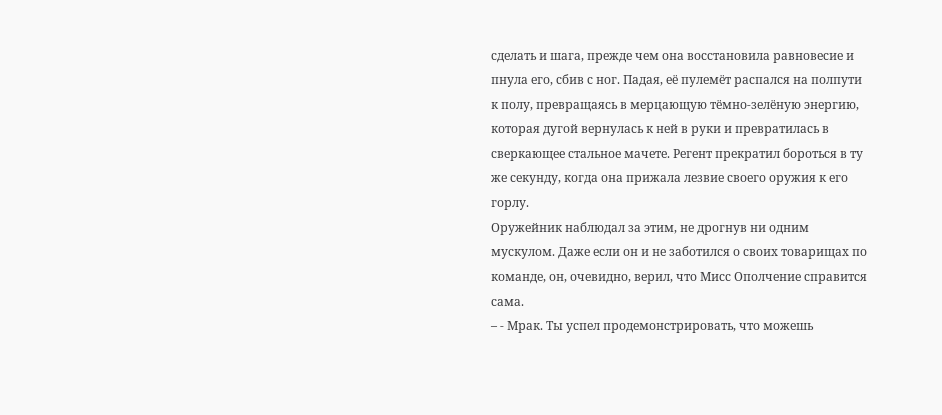сделать и шага, прежде чем она восстановила равновесие и пнула его, сбив с ног. Падая, её пулемёт распался на полпути к полу, превращаясь в мерцающую тёмно-зелёную энергию, которая дугой вернулась к ней в руки и превратилась в сверкающее стальное мачете. Регент прекратил бороться в ту же секунду, когда она прижала лезвие своего оружия к его горлу.
Оружейник наблюдал за этим, не дрогнув ни одним мускулом. Даже если он и не заботился о своих товарищах по команде, он, очевидно, верил, что Мисс Ополчение справится сама.
– - Мрак. Ты успел продемонстрировать, что можешь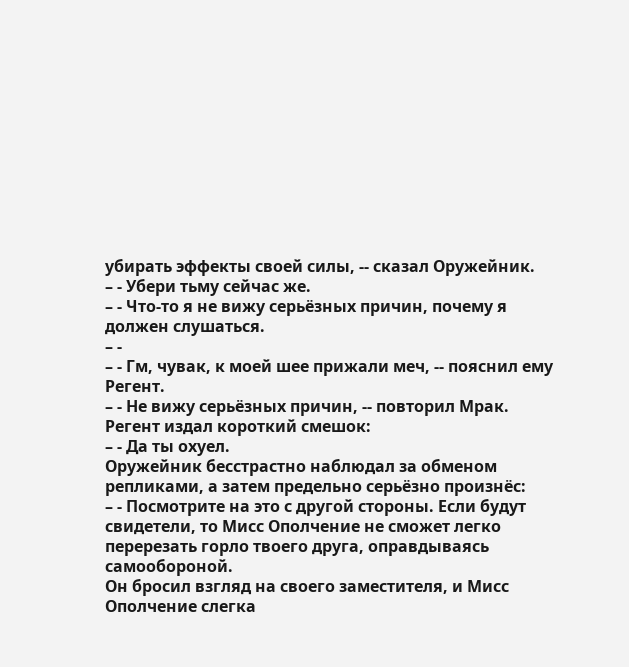убирать эффекты своей силы, -- сказал Оружейник.
– - Убери тьму сейчас же.
– - Что-то я не вижу серьёзных причин, почему я должен слушаться.
– -
– - Гм, чувак, к моей шее прижали меч, -- пояснил ему Регент.
– - Не вижу серьёзных причин, -- повторил Мрак.
Регент издал короткий смешок:
– - Да ты охуел.
Оружейник бесстрастно наблюдал за обменом репликами, а затем предельно серьёзно произнёс:
– - Посмотрите на это с другой стороны. Если будут свидетели, то Мисс Ополчение не сможет легко перерезать горло твоего друга, оправдываясь самообороной.
Он бросил взгляд на своего заместителя, и Мисс Ополчение слегка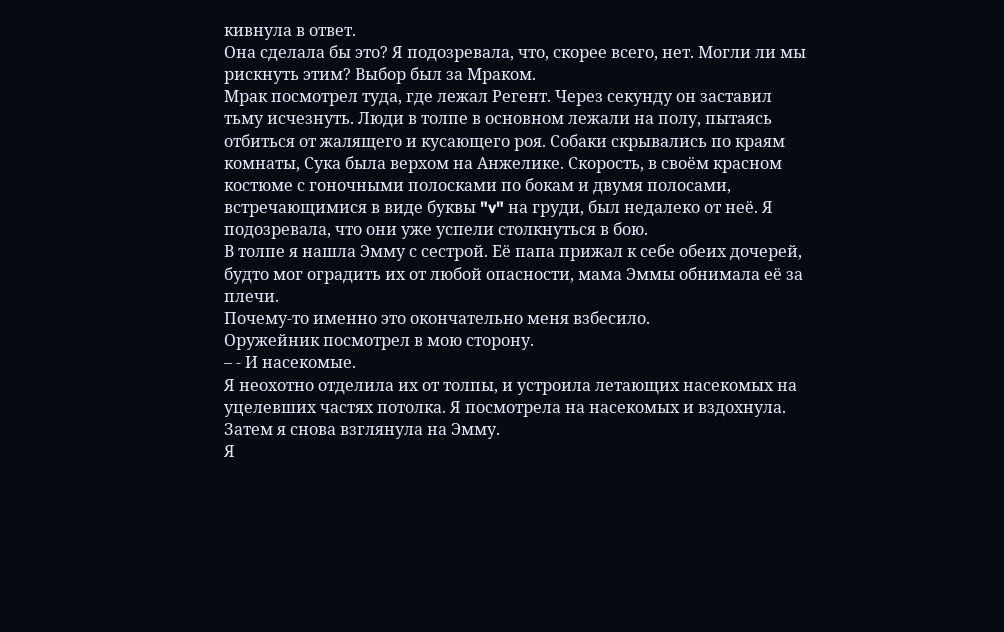кивнула в ответ.
Она сделала бы это? Я подозревала, что, скорее всего, нет. Могли ли мы рискнуть этим? Выбор был за Мраком.
Мрак посмотрел туда, где лежал Регент. Через секунду он заставил тьму исчезнуть. Люди в толпе в основном лежали на полу, пытаясь отбиться от жалящего и кусающего роя. Собаки скрывались по краям комнаты, Сука была верхом на Анжелике. Скорость, в своём красном костюме с гоночными полосками по бокам и двумя полосами, встречающимися в виде буквы "v" на груди, был недалеко от неё. Я подозревала, что они уже успели столкнуться в бою.
В толпе я нашла Эмму с сестрой. Её папа прижал к себе обеих дочерей, будто мог оградить их от любой опасности, мама Эммы обнимала её за плечи.
Почему-то именно это окончательно меня взбесило.
Оружейник посмотрел в мою сторону.
– - И насекомые.
Я неохотно отделила их от толпы, и устроила летающих насекомых на уцелевших частях потолка. Я посмотрела на насекомых и вздохнула. Затем я снова взглянула на Эмму.
Я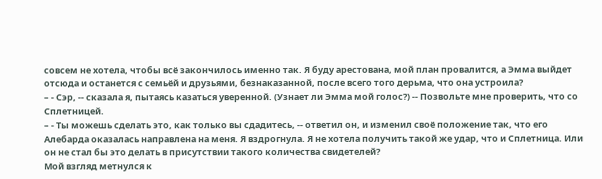совсем не хотела, чтобы всё закончилось именно так. Я буду арестована, мой план провалится, а Эмма выйдет отсюда и останется с семьёй и друзьями, безнаказанной, после всего того дерьма, что она устроила?
– - Сэр, -- сказала я, пытаясь казаться уверенной. (Узнает ли Эмма мой голос?) -- Позвольте мне проверить, что со Сплетницей.
– - Ты можешь сделать это, как только вы сдадитесь, -- ответил он, и изменил своё положение так, что его Алебарда оказалась направлена на меня. Я вздрогнула. Я не хотела получить такой же удар, что и Сплетница. Или он не стал бы это делать в присутствии такого количества свидетелей?
Мой взгляд метнулся к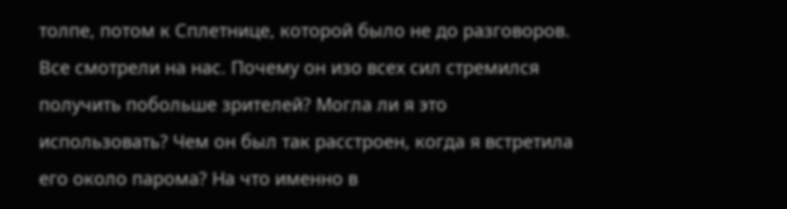толпе, потом к Сплетнице, которой было не до разговоров. Все смотрели на нас. Почему он изо всех сил стремился получить побольше зрителей? Могла ли я это использовать? Чем он был так расстроен, когда я встретила его около парома? На что именно в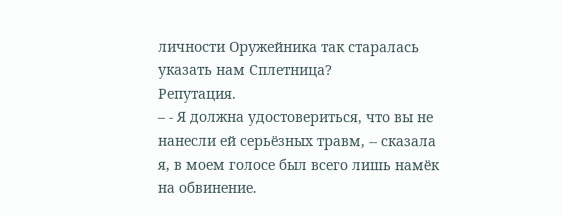личности Оружейника так старалась указать нам Сплетница?
Репутация.
– - Я должна удостовериться, что вы не нанесли ей серьёзных травм, -- сказала я, в моем голосе был всего лишь намёк на обвинение.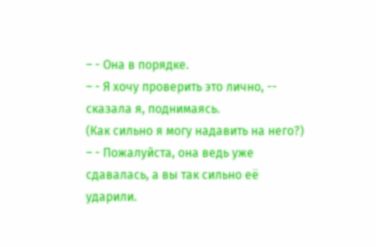– - Она в порядке.
– - Я хочу проверить это лично, -- сказала я, поднимаясь.
(Как сильно я могу надавить на него?)
– - Пожалуйста, она ведь уже сдавалась, а вы так сильно её ударили.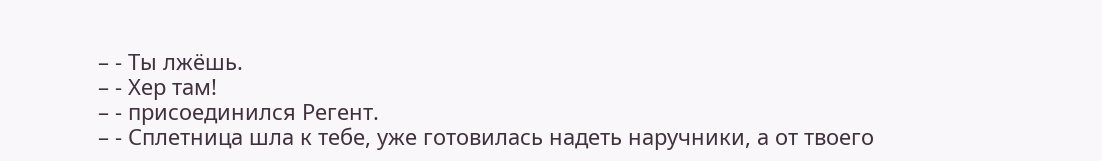– - Ты лжёшь.
– - Хер там!
– - присоединился Регент.
– - Сплетница шла к тебе, уже готовилась надеть наручники, а от твоего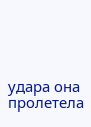удара она пролетела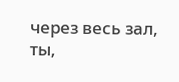через весь зал, ты,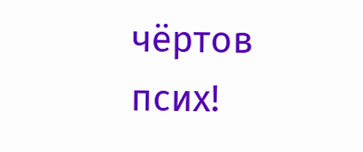чёртов псих!